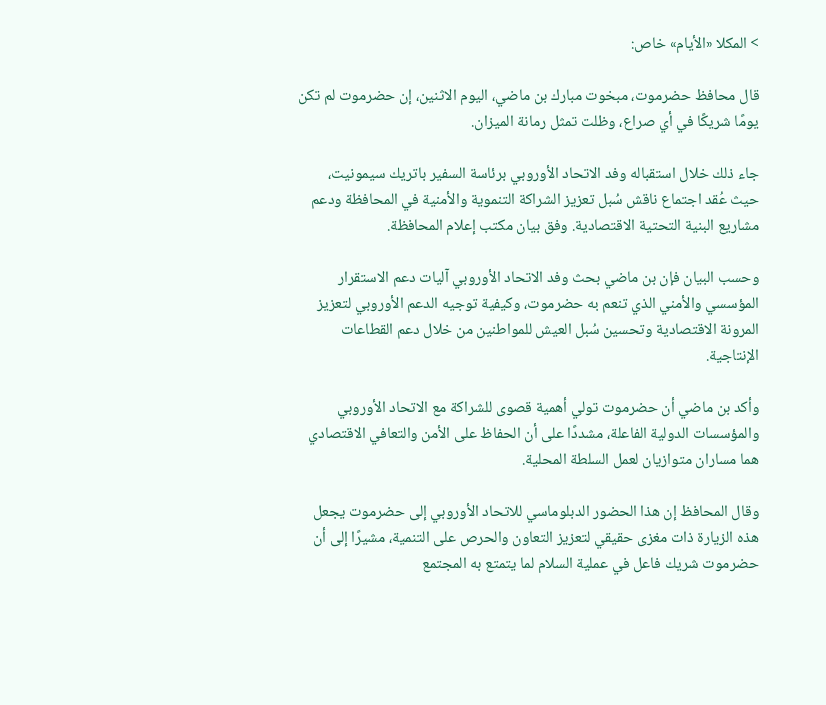> المكلا «الأيام» خاص:

قال محافظ حضرموت، مبخوت مبارك بن ماضي، اليوم الاثنين، إن حضرموت لم تكن يومًا شريكًا في أي صراع، وظلت تمثل رمانة الميزان.

جاء ذلك خلال استقباله وفد الاتحاد الأوروبي برئاسة السفير باتريك سيمونيت، حيث عُقد اجتماع ناقش سُبل تعزيز الشراكة التنموية والأمنية في المحافظة ودعم مشاريع البنية التحتية الاقتصادية. وفق بيان مكتب إعلام المحافظة.

وحسب البيان فإن بن ماضي بحث وفد الاتحاد الأوروبي آليات دعم الاستقرار المؤسسي والأمني الذي تنعم به حضرموت، وكيفية توجيه الدعم الأوروبي لتعزيز المرونة الاقتصادية وتحسين سُبل العيش للمواطنين من خلال دعم القطاعات الإنتاجية.

وأكد بن ماضي أن حضرموت تولي أهمية قصوى للشراكة مع الاتحاد الأوروبي والمؤسسات الدولية الفاعلة، مشددًا على أن الحفاظ على الأمن والتعافي الاقتصادي هما مساران متوازيان لعمل السلطة المحلية.

وقال المحافظ إن هذا الحضور الدبلوماسي للاتحاد الأوروبي إلى حضرموت يجعل هذه الزيارة ذات مغزى حقيقي لتعزيز التعاون والحرص على التنمية، مشيرًا إلى أن حضرموت شريك فاعل في عملية السلام لما يتمتع به المجتمع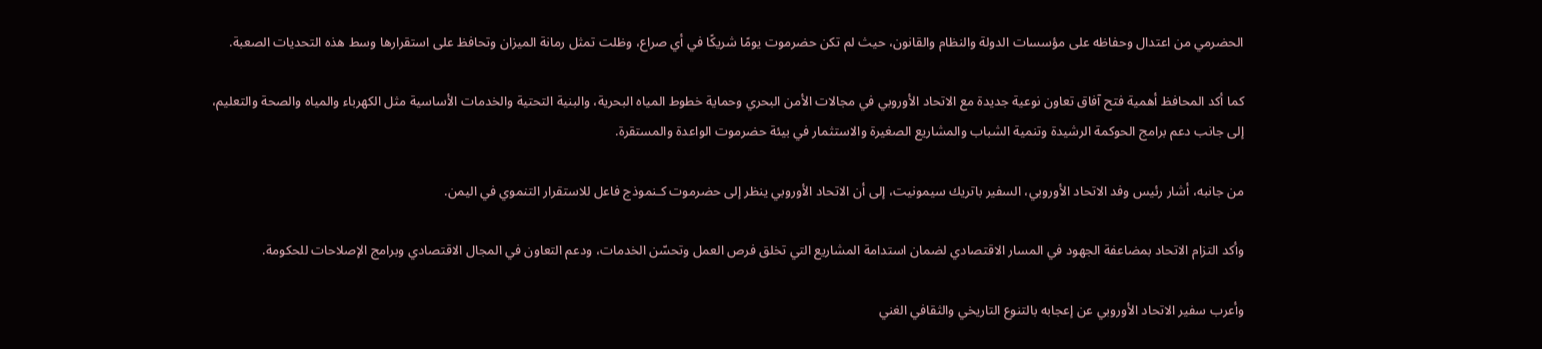الحضرمي من اعتدال وحفاظه على مؤسسات الدولة والنظام والقانون، حيث لم تكن حضرموت يومًا شريكًا في أي صراع، وظلت تمثل رمانة الميزان وتحافظ على استقرارها وسط هذه التحديات الصعبة.

كما أكد المحافظ أهمية فتح آفاق تعاون نوعية جديدة مع الاتحاد الأوروبي في مجالات الأمن البحري وحماية خطوط المياه البحرية، والبنية التحتية والخدمات الأساسية مثل الكهرباء والمياه والصحة والتعليم، إلى جانب دعم برامج الحوكمة الرشيدة وتنمية الشباب والمشاريع الصغيرة والاستثمار في بيئة حضرموت الواعدة والمستقرة.

من جانبه، أشار رئيس وفد الاتحاد الأوروبي، السفير باتريك سيمونيت، إلى أن الاتحاد الأوروبي ينظر إلى حضرموت كـنموذج فاعل للاستقرار التنموي في اليمن.

وأكد التزام الاتحاد بمضاعفة الجهود في المسار الاقتصادي لضمان استدامة المشاريع التي تخلق فرص العمل وتحسّن الخدمات، ودعم التعاون في المجال الاقتصادي وبرامج الإصلاحات للحكومة.

وأعرب سفير الاتحاد الأوروبي عن إعجابه بالتنوع التاريخي والثقافي الغني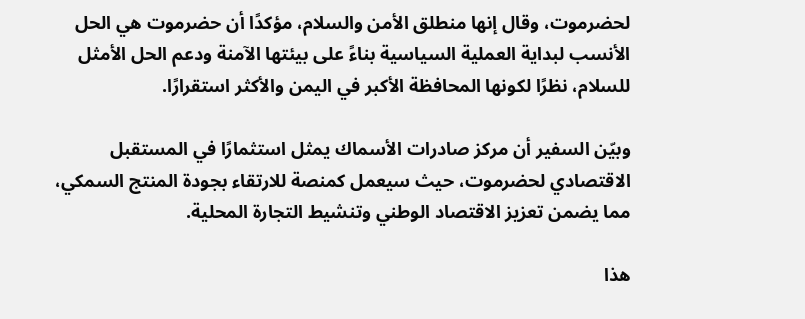لحضرموت، وقال إنها منطلق الأمن والسلام، مؤكدًا أن حضرموت هي الحل الأنسب لبداية العملية السياسية بناءً على بيئتها الآمنة ودعم الحل الأمثل للسلام، نظرًا لكونها المحافظة الأكبر في اليمن والأكثر استقرارًا.

وبيّن السفير أن مركز صادرات الأسماك يمثل استثمارًا في المستقبل الاقتصادي لحضرموت، حيث سيعمل كمنصة للارتقاء بجودة المنتج السمكي، مما يضمن تعزيز الاقتصاد الوطني وتنشيط التجارة المحلية.

هذا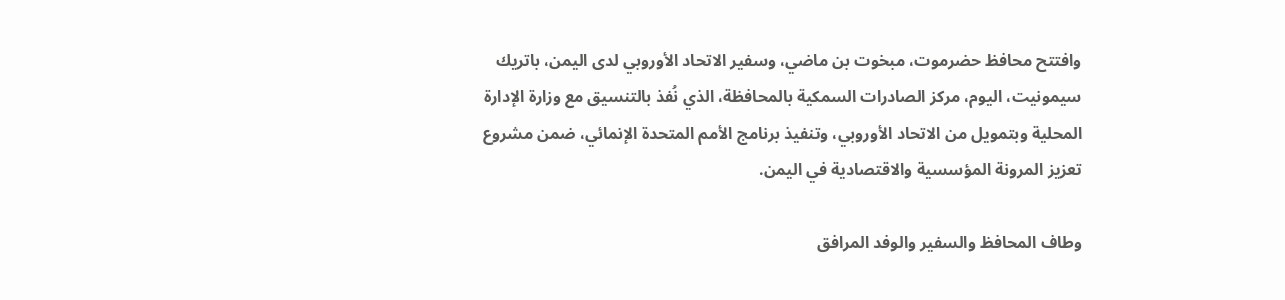وافتتح محافظ حضرموت، مبخوت بن ماضي، وسفير الاتحاد الأوروبي لدى اليمن، باتريك سيمونيت، اليوم، مركز الصادرات السمكية بالمحافظة، الذي نُفذ بالتنسيق مع وزارة الإدارة المحلية وبتمويل من الاتحاد الأوروبي، وتنفيذ برنامج الأمم المتحدة الإنمائي، ضمن مشروع تعزيز المرونة المؤسسية والاقتصادية في اليمن.

وطاف المحافظ والسفير والوفد المرافق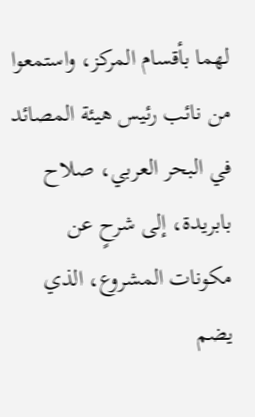لهما بأقسام المركز، واستمعوا من نائب رئيس هيئة المصائد في البحر العربي، صلاح بابريدة، إلى شرحٍ عن مكونات المشروع، الذي يضم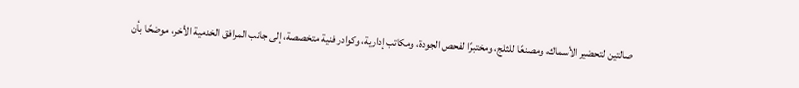صالتين لتحضير الأسماك، ومصنعًا للثلج، ومختبرًا لفحص الجودة، ومكاتب إدارية، وكوادر فنية متخصصة، إلى جانب المرافق الخدمية الأخر، موضحًا بأن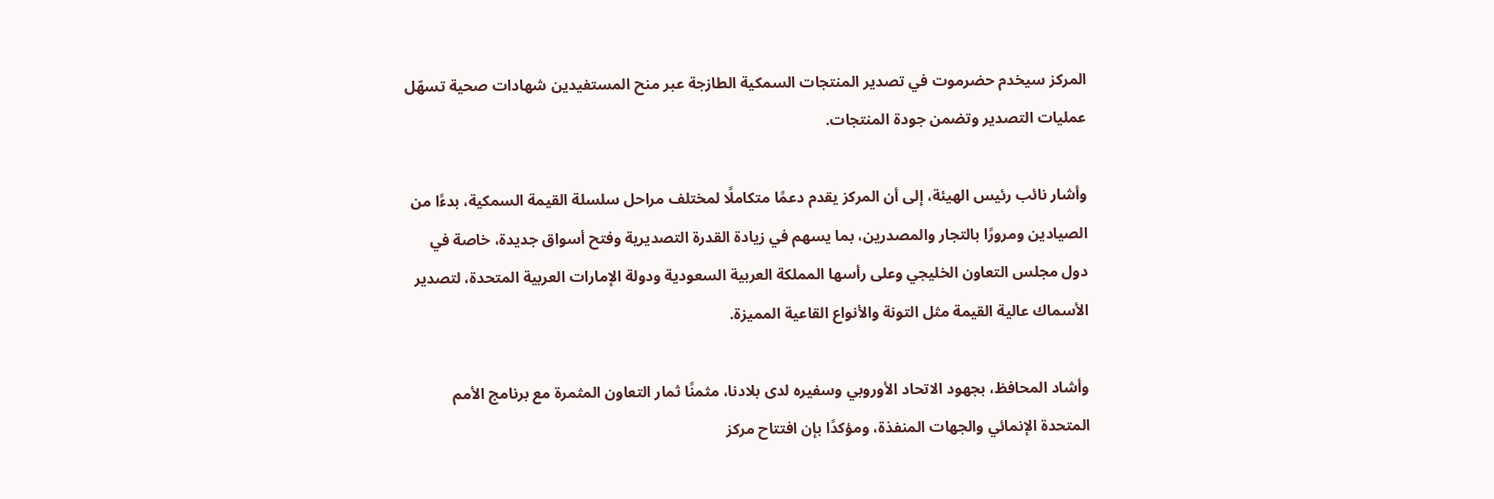المركز سيخدم حضرموت في تصدير المنتجات السمكية الطازجة عبر منح المستفيدين شهادات صحية تسهّل عمليات التصدير وتضمن جودة المنتجات.

وأشار نائب رئيس الهيئة، إلى أن المركز يقدم دعمًا متكاملًا لمختلف مراحل سلسلة القيمة السمكية، بدءًا من الصيادين ومرورًا بالتجار والمصدرين، بما يسهم في زيادة القدرة التصديرية وفتح أسواق جديدة، خاصة في دول مجلس التعاون الخليجي وعلى رأسها المملكة العربية السعودية ودولة الإمارات العربية المتحدة، لتصدير الأسماك عالية القيمة مثل التونة والأنواع القاعية المميزة.

وأشاد المحافظ، بجهود الاتحاد الأوروبي وسفيره لدى بلادنا، مثمنًا ثمار التعاون المثمرة مع برنامج الأمم المتحدة الإنمائي والجهات المنفذة، ومؤكدًا بإن افتتاح مركز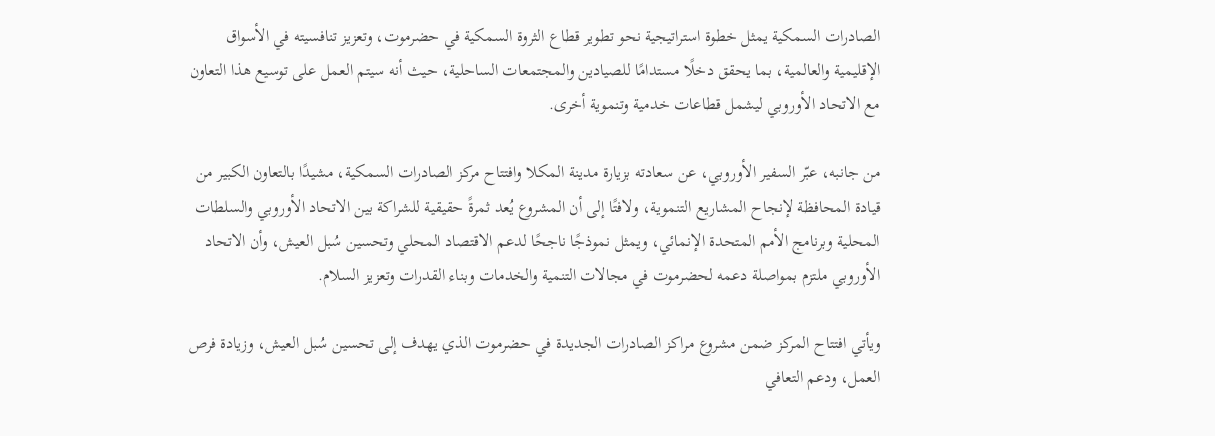الصادرات السمكية يمثل خطوة استراتيجية نحو تطوير قطاع الثروة السمكية في حضرموت، وتعزيز تنافسيته في الأسواق الإقليمية والعالمية، بما يحقق دخلًا مستدامًا للصيادين والمجتمعات الساحلية، حيث أنه سيتم العمل على توسيع هذا التعاون مع الاتحاد الأوروبي ليشمل قطاعات خدمية وتنموية أخرى.

من جانبه، عبّر السفير الأوروبي، عن سعادته بزيارة مدينة المكلا وافتتاح مركز الصادرات السمكية، مشيدًا بالتعاون الكبير من قيادة المحافظة لإنجاح المشاريع التنموية، ولافتًا إلى أن المشروع يُعد ثمرةً حقيقية للشراكة بين الاتحاد الأوروبي والسلطات المحلية وبرنامج الأمم المتحدة الإنمائي، ويمثل نموذجًا ناجحًا لدعم الاقتصاد المحلي وتحسين سُبل العيش، وأن الاتحاد الأوروبي ملتزم بمواصلة دعمه لحضرموت في مجالات التنمية والخدمات وبناء القدرات وتعزيز السلام.

ويأتي افتتاح المركز ضمن مشروع مراكز الصادرات الجديدة في حضرموت الذي يهدف إلى تحسين سُبل العيش، وزيادة فرص العمل، ودعم التعافي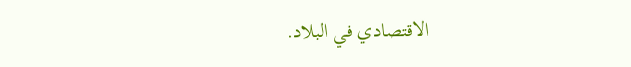الاقتصادي في البلاد.